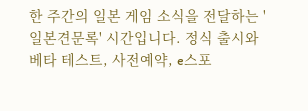한 주간의 일본 게임 소식을 전달하는 '일본견문록' 시간입니다. 정식 출시와 베타 테스트, 사전예약, e스포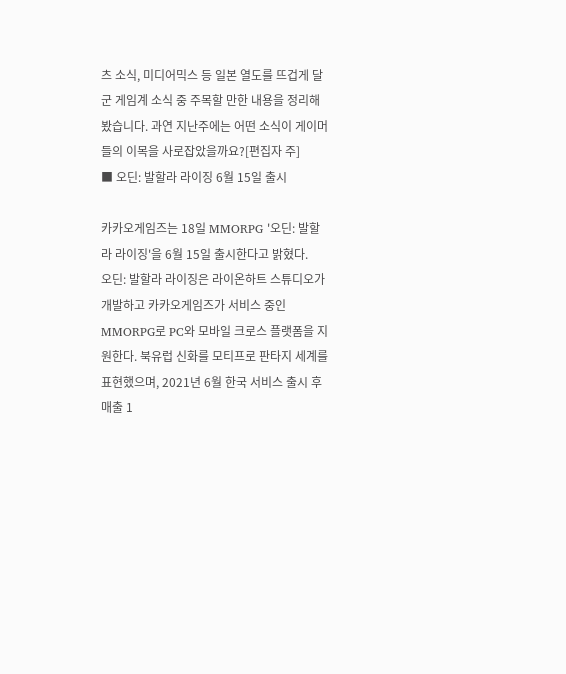츠 소식, 미디어믹스 등 일본 열도를 뜨겁게 달군 게임계 소식 중 주목할 만한 내용을 정리해봤습니다. 과연 지난주에는 어떤 소식이 게이머들의 이목을 사로잡았을까요?[편집자 주]
■ 오딘: 발할라 라이징 6월 15일 출시

카카오게임즈는 18일 MMORPG '오딘: 발할라 라이징'을 6월 15일 출시한다고 밝혔다.
오딘: 발할라 라이징은 라이온하트 스튜디오가 개발하고 카카오게임즈가 서비스 중인 MMORPG로 PC와 모바일 크로스 플랫폼을 지원한다. 북유럽 신화를 모티프로 판타지 세계를 표현했으며, 2021년 6월 한국 서비스 출시 후 매출 1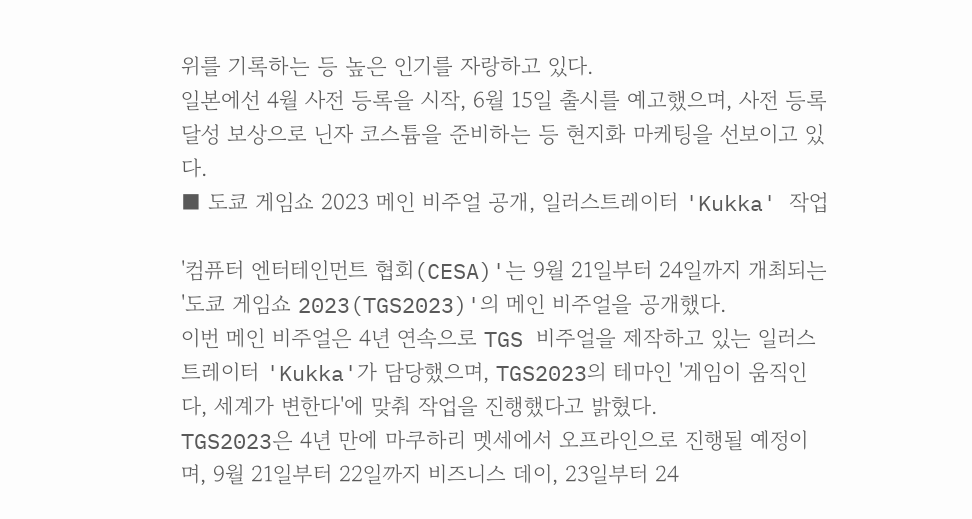위를 기록하는 등 높은 인기를 자랑하고 있다.
일본에선 4월 사전 등록을 시작, 6월 15일 출시를 예고했으며, 사전 등록 달성 보상으로 닌자 코스튬을 준비하는 등 현지화 마케팅을 선보이고 있다.
■ 도쿄 게임쇼 2023 메인 비주얼 공개, 일러스트레이터 'Kukka' 작업

'컴퓨터 엔터테인먼트 협회(CESA)'는 9월 21일부터 24일까지 개최되는 '도쿄 게임쇼 2023(TGS2023)'의 메인 비주얼을 공개했다.
이번 메인 비주얼은 4년 연속으로 TGS 비주얼을 제작하고 있는 일러스트레이터 'Kukka'가 담당했으며, TGS2023의 테마인 '게임이 움직인다, 세계가 변한다'에 맞춰 작업을 진행했다고 밝혔다.
TGS2023은 4년 만에 마쿠하리 멧세에서 오프라인으로 진행될 예정이며, 9월 21일부터 22일까지 비즈니스 데이, 23일부터 24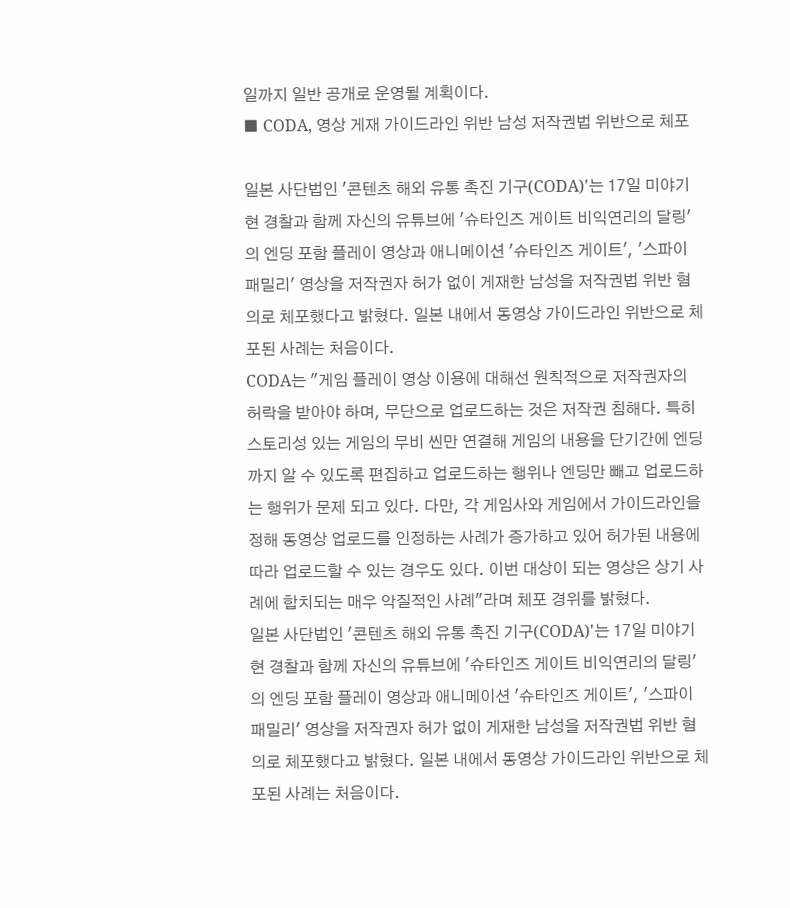일까지 일반 공개로 운영될 계획이다.
■ CODA, 영상 게재 가이드라인 위반 남성 저작권법 위반으로 체포

일본 사단법인 '콘텐츠 해외 유통 촉진 기구(CODA)'는 17일 미야기현 경찰과 함께 자신의 유튜브에 '슈타인즈 게이트 비익연리의 달링'의 엔딩 포함 플레이 영상과 애니메이션 '슈타인즈 게이트', '스파이 패밀리' 영상을 저작권자 허가 없이 게재한 남성을 저작권법 위반 혐의로 체포했다고 밝혔다. 일본 내에서 동영상 가이드라인 위반으로 체포된 사례는 처음이다.
CODA는 "게임 플레이 영상 이용에 대해선 원칙적으로 저작권자의 허락을 받아야 하며, 무단으로 업로드하는 것은 저작권 침해다. 특히 스토리성 있는 게임의 무비 씬만 연결해 게임의 내용을 단기간에 엔딩까지 알 수 있도록 편집하고 업로드하는 행위나 엔딩만 빼고 업로드하는 행위가 문제 되고 있다. 다만, 각 게임사와 게임에서 가이드라인을 정해 동영상 업로드를 인정하는 사례가 증가하고 있어 허가된 내용에 따라 업로드할 수 있는 경우도 있다. 이번 대상이 되는 영상은 상기 사례에 합치되는 매우 악질적인 사례"라며 체포 경위를 밝혔다.
일본 사단법인 '콘텐츠 해외 유통 촉진 기구(CODA)'는 17일 미야기현 경찰과 함께 자신의 유튜브에 '슈타인즈 게이트 비익연리의 달링'의 엔딩 포함 플레이 영상과 애니메이션 '슈타인즈 게이트', '스파이 패밀리' 영상을 저작권자 허가 없이 게재한 남성을 저작권법 위반 혐의로 체포했다고 밝혔다. 일본 내에서 동영상 가이드라인 위반으로 체포된 사례는 처음이다.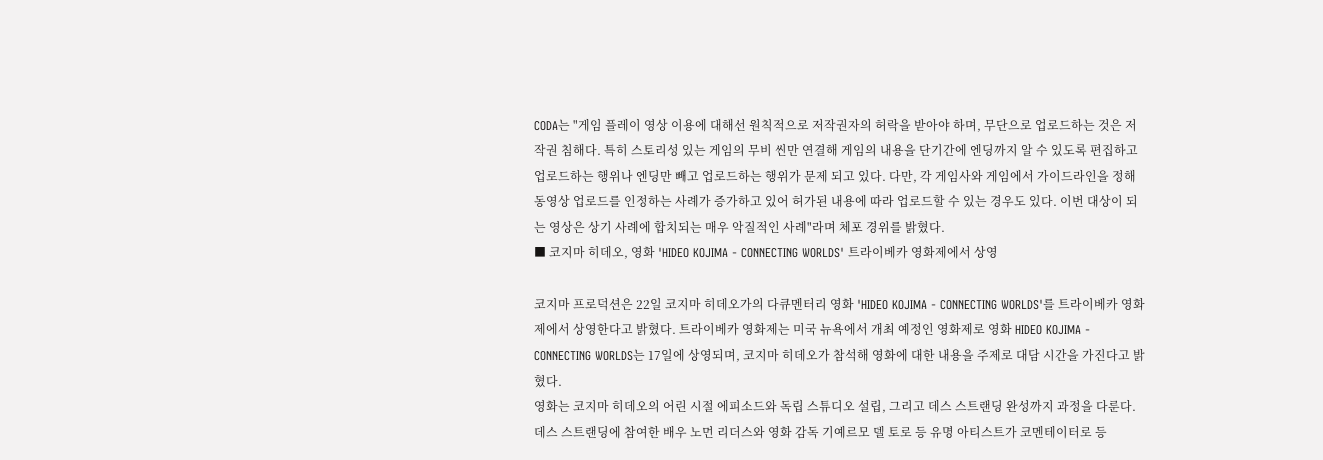CODA는 "게임 플레이 영상 이용에 대해선 원칙적으로 저작권자의 허락을 받아야 하며, 무단으로 업로드하는 것은 저작권 침해다. 특히 스토리성 있는 게임의 무비 씬만 연결해 게임의 내용을 단기간에 엔딩까지 알 수 있도록 편집하고 업로드하는 행위나 엔딩만 빼고 업로드하는 행위가 문제 되고 있다. 다만, 각 게임사와 게임에서 가이드라인을 정해 동영상 업로드를 인정하는 사례가 증가하고 있어 허가된 내용에 따라 업로드할 수 있는 경우도 있다. 이번 대상이 되는 영상은 상기 사례에 합치되는 매우 악질적인 사례"라며 체포 경위를 밝혔다.
■ 코지마 히데오, 영화 'HIDEO KOJIMA - CONNECTING WORLDS' 트라이베카 영화제에서 상영

코지마 프로덕션은 22일 코지마 히데오가의 다큐멘터리 영화 'HIDEO KOJIMA - CONNECTING WORLDS'를 트라이베카 영화제에서 상영한다고 밝혔다. 트라이베카 영화제는 미국 뉴욕에서 개최 예정인 영화제로 영화 HIDEO KOJIMA - CONNECTING WORLDS는 17일에 상영되며, 코지마 히데오가 참석해 영화에 대한 내용을 주제로 대담 시간을 가진다고 밝혔다.
영화는 코지마 히데오의 어린 시절 에피소드와 독립 스튜디오 설립, 그리고 데스 스트랜딩 완성까지 과정을 다룬다. 데스 스트랜딩에 참여한 배우 노먼 리더스와 영화 감독 기예르모 델 토로 등 유명 아티스트가 코멘테이터로 등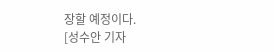장할 예정이다.
[성수안 기자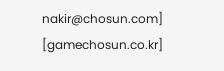nakir@chosun.com] [gamechosun.co.kr]